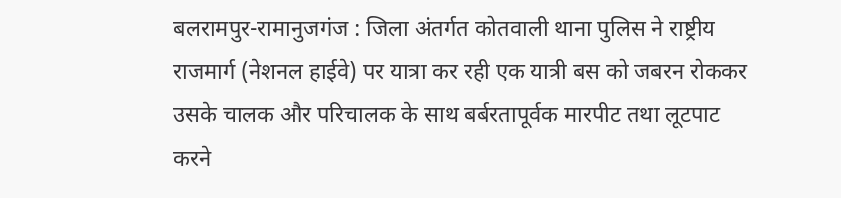बलरामपुर-रामानुजगंज : जिला अंतर्गत कोतवाली थाना पुलिस ने राष्ट्रीय राजमार्ग (नेशनल हाईवे) पर यात्रा कर रही एक यात्री बस को जबरन रोककर उसके चालक और परिचालक के साथ बर्बरतापूर्वक मारपीट तथा लूटपाट करने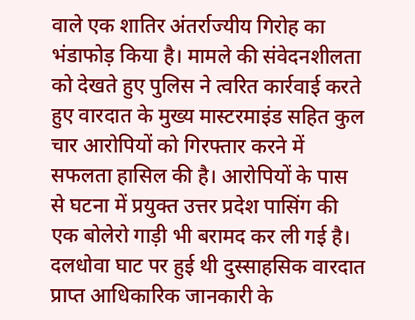वाले एक शातिर अंतर्राज्यीय गिरोह का भंडाफोड़ किया है। मामले की संवेदनशीलता को देखते हुए पुलिस ने त्वरित कार्रवाई करते हुए वारदात के मुख्य मास्टरमाइंड सहित कुल चार आरोपियों को गिरफ्तार करने में सफलता हासिल की है। आरोपियों के पास से घटना में प्रयुक्त उत्तर प्रदेश पासिंग की एक बोलेरो गाड़ी भी बरामद कर ली गई है।
दलधोवा घाट पर हुई थी दुस्साहसिक वारदात
प्राप्त आधिकारिक जानकारी के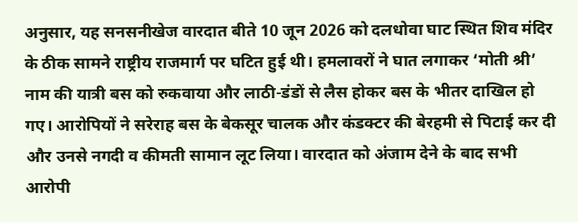अनुसार, यह सनसनीखेज वारदात बीते 10 जून 2026 को दलधोवा घाट स्थित शिव मंदिर के ठीक सामने राष्ट्रीय राजमार्ग पर घटित हुई थी। हमलावरों ने घात लगाकर ‘मोती श्री’ नाम की यात्री बस को रुकवाया और लाठी-डंडों से लैस होकर बस के भीतर दाखिल हो गए। आरोपियों ने सरेराह बस के बेकसूर चालक और कंडक्टर की बेरहमी से पिटाई कर दी और उनसे नगदी व कीमती सामान लूट लिया। वारदात को अंजाम देने के बाद सभी आरोपी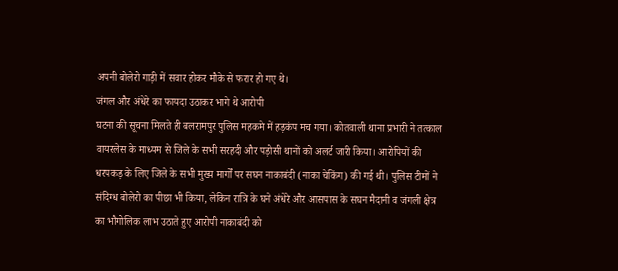अपनी बोलेरो गाड़ी में सवार होकर मौके से फरार हो गए थे।
जंगल और अंधेरे का फायदा उठाकर भागे थे आरोपी
घटना की सूचना मिलते ही बलरामपुर पुलिस महकमे में हड़कंप मच गया। कोतवाली थाना प्रभारी ने तत्काल वायरलेस के माध्यम से जिले के सभी सरहदी और पड़ोसी थानों को अलर्ट जारी किया। आरोपियों की धरपकड़ के लिए जिले के सभी मुख्य मार्गों पर सघन नाकाबंदी (नाका चेकिंग) की गई थी। पुलिस टीमों ने संदिग्ध बोलेरो का पीछा भी किया, लेकिन रात्रि के घने अंधेरे और आसपास के सघन मैदानी व जंगली क्षेत्र का भौगोलिक लाभ उठाते हुए आरोपी नाकाबंदी को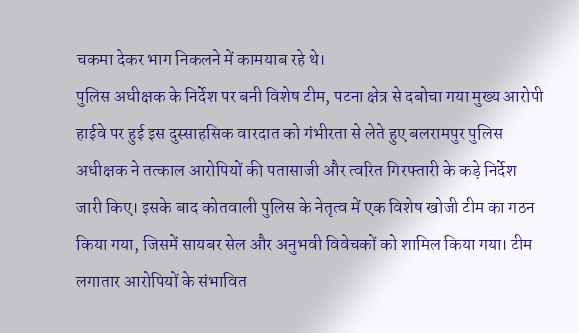चकमा देकर भाग निकलने में कामयाब रहे थे।
पुलिस अधीक्षक के निर्देश पर बनी विशेष टीम, पटना क्षेत्र से दबोचा गया मुख्य आरोपी
हाईवे पर हुई इस दुस्साहसिक वारदात को गंभीरता से लेते हुए बलरामपुर पुलिस अधीक्षक ने तत्काल आरोपियों की पतासाजी और त्वरित गिरफ्तारी के कड़े निर्देश जारी किए। इसके बाद कोतवाली पुलिस के नेतृत्व में एक विशेष खोजी टीम का गठन किया गया, जिसमें सायबर सेल और अनुभवी विवेचकों को शामिल किया गया। टीम लगातार आरोपियों के संभावित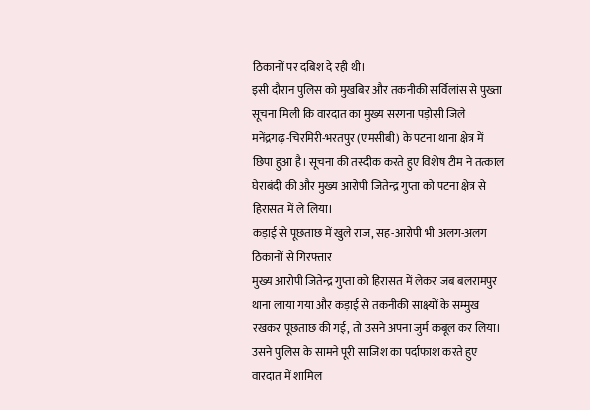ठिकानों पर दबिश दे रही थी।
इसी दौरान पुलिस को मुखबिर और तकनीकी सर्विलांस से पुख्ता सूचना मिली कि वारदात का मुख्य सरगना पड़ोसी जिले मनेंद्रगढ़-चिरमिरी-भरतपुर (एमसीबी) के पटना थाना क्षेत्र में छिपा हुआ है। सूचना की तस्दीक करते हुए विशेष टीम ने तत्काल घेराबंदी की और मुख्य आरोपी जितेन्द्र गुप्ता को पटना क्षेत्र से हिरासत में ले लिया।
कड़ाई से पूछताछ में खुले राज, सह-आरोपी भी अलग-अलग ठिकानों से गिरफ्तार
मुख्य आरोपी जितेन्द्र गुप्ता को हिरासत में लेकर जब बलरामपुर थाना लाया गया और कड़ाई से तकनीकी साक्ष्यों के सम्मुख रखकर पूछताछ की गई, तो उसने अपना जुर्म कबूल कर लिया। उसने पुलिस के सामने पूरी साजिश का पर्दाफाश करते हुए वारदात में शामिल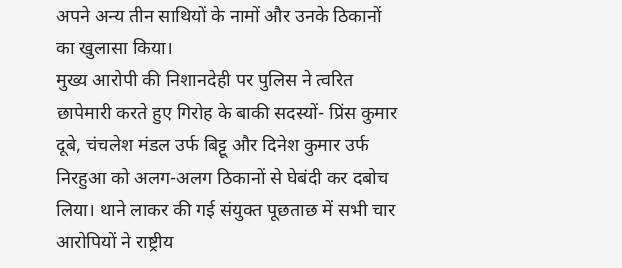अपने अन्य तीन साथियों के नामों और उनके ठिकानों का खुलासा किया।
मुख्य आरोपी की निशानदेही पर पुलिस ने त्वरित छापेमारी करते हुए गिरोह के बाकी सदस्यों- प्रिंस कुमार दूबे, चंचलेश मंडल उर्फ बिट्टू और दिनेश कुमार उर्फ निरहुआ को अलग-अलग ठिकानों से घेबंदी कर दबोच लिया। थाने लाकर की गई संयुक्त पूछताछ में सभी चार आरोपियों ने राष्ट्रीय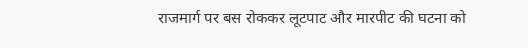राजमार्ग पर बस रोककर लूटपाट और मारपीट की घटना को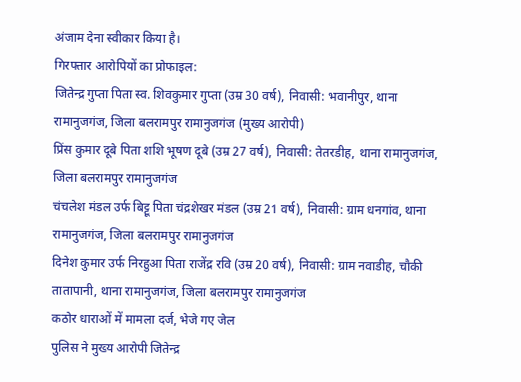अंजाम देना स्वीकार किया है।
गिरफ्तार आरोपियों का प्रोफाइल:
जितेन्द्र गुप्ता पिता स्व. शिवकुमार गुप्ता (उम्र 30 वर्ष), निवासी: भवानीपुर, थाना रामानुजगंज, जिला बलरामपुर रामानुजगंज (मुख्य आरोपी)
प्रिंस कुमार दूबे पिता शशि भूषण दूबे (उम्र 27 वर्ष), निवासी: तेतरडीह, थाना रामानुजगंज, जिला बलरामपुर रामानुजगंज
चंचलेश मंडल उर्फ बिट्टू पिता चंद्रशेखर मंडल (उम्र 21 वर्ष), निवासी: ग्राम धनगांव, थाना रामानुजगंज, जिला बलरामपुर रामानुजगंज
दिनेश कुमार उर्फ निरहुआ पिता राजेंद्र रवि (उम्र 20 वर्ष), निवासी: ग्राम नवाडीह, चौकी तातापानी, थाना रामानुजगंज, जिला बलरामपुर रामानुजगंज
कठोर धाराओं में मामला दर्ज, भेजे गए जेल
पुलिस ने मुख्य आरोपी जितेन्द्र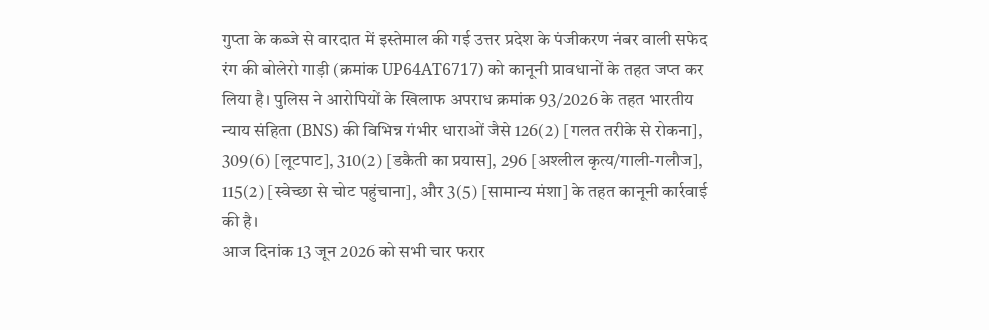गुप्ता के कब्जे से वारदात में इस्तेमाल की गई उत्तर प्रदेश के पंजीकरण नंबर वाली सफेद रंग की बोलेरो गाड़ी (क्रमांक UP64AT6717) को कानूनी प्रावधानों के तहत जप्त कर लिया है। पुलिस ने आरोपियों के खिलाफ अपराध क्रमांक 93/2026 के तहत भारतीय न्याय संहिता (BNS) की विभिन्न गंभीर धाराओं जैसे 126(2) [गलत तरीके से रोकना], 309(6) [लूटपाट], 310(2) [डकैती का प्रयास], 296 [अश्लील कृत्य/गाली-गलौज], 115(2) [स्वेच्छा से चोट पहुंचाना], और 3(5) [सामान्य मंशा] के तहत कानूनी कार्रवाई की है।
आज दिनांक 13 जून 2026 को सभी चार फरार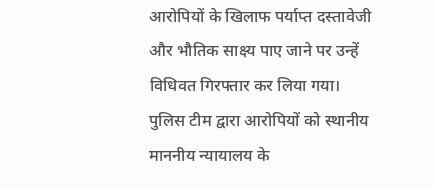आरोपियों के खिलाफ पर्याप्त दस्तावेजी और भौतिक साक्ष्य पाए जाने पर उन्हें विधिवत गिरफ्तार कर लिया गया। पुलिस टीम द्वारा आरोपियों को स्थानीय माननीय न्यायालय के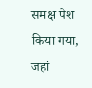समक्ष पेश किया गया, जहां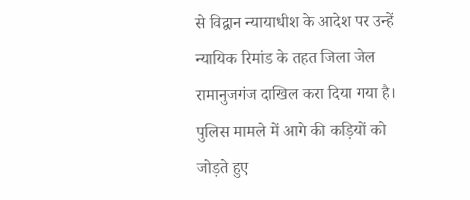से विद्वान न्यायाधीश के आदेश पर उन्हें न्यायिक रिमांड के तहत जिला जेल रामानुजगंज दाखिल करा दिया गया है। पुलिस मामले में आगे की कड़ियों को जोड़ते हुए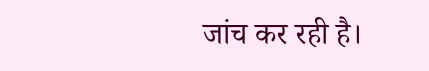जांच कर रही है।